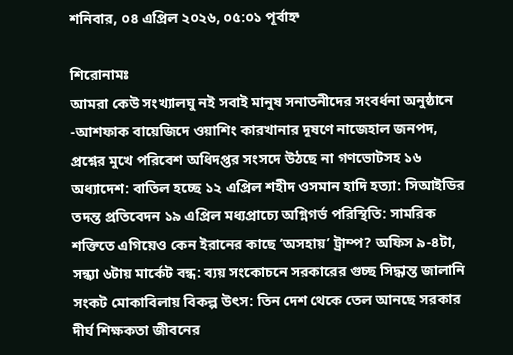শনিবার, ০৪ এপ্রিল ২০২৬, ০৫:০১ পূর্বাহ্ন

শিরোনামঃ
আমরা কেউ সংখ্যালঘু নই সবাই মানুষ সনাতনীদের সংবর্ধনা অনুষ্ঠানে -আশফাক বায়েজিদে ওয়াশিং কারখানার দূষণে নাজেহাল জনপদ, প্রশ্নের মুখে পরিবেশ অধিদপ্তর সংসদে উঠছে না গণভোটসহ ১৬ অধ্যাদেশ: বাতিল হচ্ছে ১২ এপ্রিল শহীদ ওসমান হাদি হত্যা: সিআইডির তদন্ত প্রতিবেদন ১৯ এপ্রিল মধ্যপ্রাচ্যে অগ্নিগর্ভ পরিস্থিতি: সামরিক শক্তিতে এগিয়েও কেন ইরানের কাছে ‘অসহায়’ ট্রাম্প? অফিস ৯-৪টা, সন্ধ্যা ৬টায় মার্কেট বন্ধ: ব্যয় সংকোচনে সরকারের গুচ্ছ সিদ্ধান্ত জালানি সংকট মোকাবিলায় বিকল্প উৎস: তিন দেশ থেকে তেল আনছে সরকার দীর্ঘ শিক্ষকতা জীবনের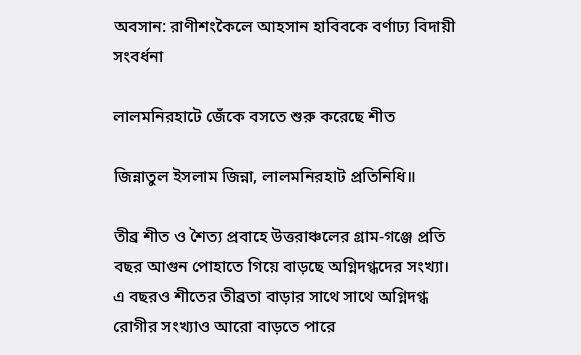অবসান: রাণীশংকৈলে আহসান হাবিবকে বর্ণাঢ্য বিদায়ী সংবর্ধনা

লালমনিরহাটে জেঁকে বসতে শুরু করেছে শীত

জিন্নাতুল ইসলাম জিন্না, লালমনিরহাট প্রতিনিধি॥

তীব্র শীত ও শৈত্য প্রবাহে উত্তরাঞ্চলের গ্রাম-গঞ্জে প্রতি বছর আগুন পোহাতে গিয়ে বাড়ছে অগ্নিদগ্ধদের সংখ্যা। এ বছরও শীতের তীব্রতা বাড়ার সাথে সাথে অগ্নিদগ্ধ রোগীর সংখ্যাও আরো বাড়তে পারে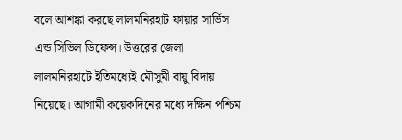বলে আশঙ্কা করছে লালমনিরহাট ফায়ার সার্ভিস এন্ড সিভিল ডিফেন্স। উত্তরের জেলা লালমনিরহাটে ইতিমধ্যেই মৌসুমী বায়ু বিদায় নিয়েছে। আগামী কয়েকদিনের মধ্যে দক্ষিন পশ্চিম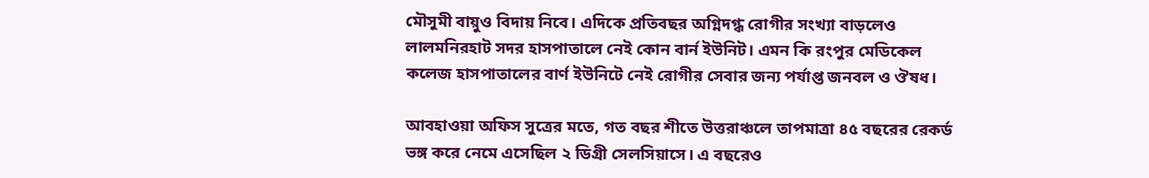মৌসুমী বায়ুও বিদায় নিবে। এদিকে প্রতিবছর অগ্নিদগ্ধ রোগীর সংখ্যা বাড়লেও লালমনিরহাট সদর হাসপাতালে নেই কোন বার্ন ইউনিট। এমন কি রংপুর মেডিকেল কলেজ হাসপাতালের বার্ণ ইউনিটে নেই রোগীর সেবার জন্য পর্যাপ্ত জনবল ও ঔষধ।

আবহাওয়া অফিস সুত্রের মতে, গত বছর শীতে উত্তরাঞ্চলে তাপমাত্রা ৪৫ বছরের রেকর্ড ভঙ্গ করে নেমে এসেছিল ২ ডিগ্রী সেলসিয়াসে। এ বছরেও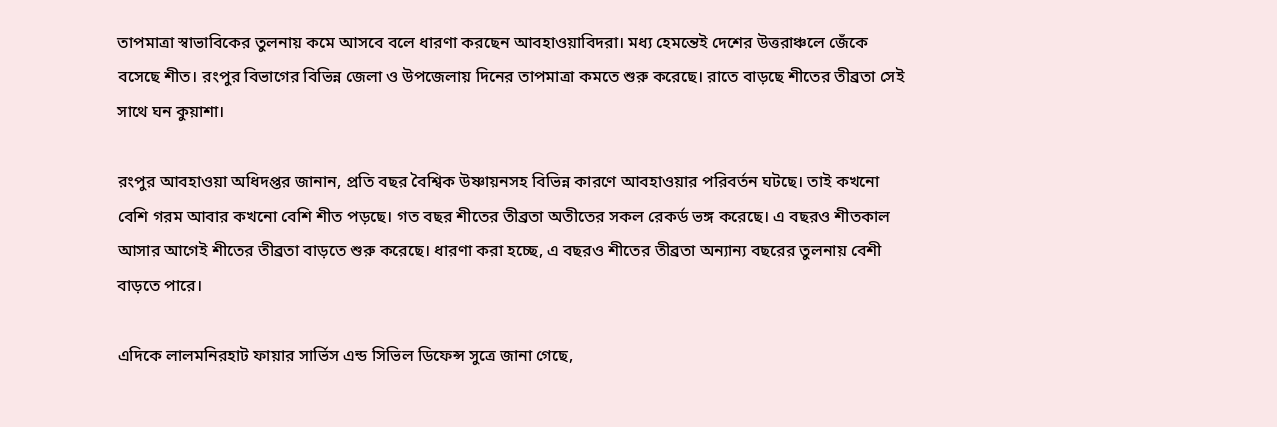তাপমাত্রা স্বাভাবিকের তুলনায় কমে আসবে বলে ধারণা করছেন আবহাওয়াবিদরা। মধ্য হেমন্তেই দেশের উত্তরাঞ্চলে জেঁকে বসেছে শীত। রংপুর বিভাগের বিভিন্ন জেলা ও উপজেলায় দিনের তাপমাত্রা কমতে শুরু করেছে। রাতে বাড়ছে শীতের তীব্রতা সেই সাথে ঘন কুয়াশা।

রংপুর আবহাওয়া অধিদপ্তর জানান, প্রতি বছর বৈশ্বিক উষ্ণায়নসহ বিভিন্ন কারণে আবহাওয়ার পরিবর্তন ঘটছে। তাই কখনো বেশি গরম আবার কখনো বেশি শীত পড়ছে। গত বছর শীতের তীব্রতা অতীতের সকল রেকর্ড ভঙ্গ করেছে। এ বছরও শীতকাল আসার আগেই শীতের তীব্রতা বাড়তে শুরু করেছে। ধারণা করা হচ্ছে, এ বছরও শীতের তীব্রতা অন্যান্য বছরের তুলনায় বেশী বাড়তে পারে।

এদিকে লালমনিরহাট ফায়ার সার্ভিস এন্ড সিভিল ডিফেন্স সুত্রে জানা গেছে,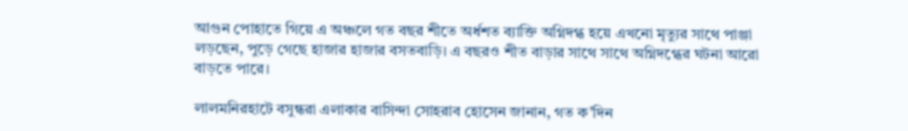আগুন পোহাতে গিয়ে এ অঞ্চলে গত বছর শীতে অর্ধশত ব্যাক্তি অগ্নিদগ্ধ হয়ে এখনো মৃত্যুর সাথে পাঞ্জা লড়ছেন, পুড়ে গেছে হাজার হাজার বসতবাড়ি। এ বছরও শীত বাড়ার সাথে সাথে অগ্নিদগ্ধের ঘটনা আরো বাড়তে পারে।

লালমনিরহাটে বসুন্ধরা এলাকার বাসিন্দা সোহরাব হোসেন জানান, গত ক’দিন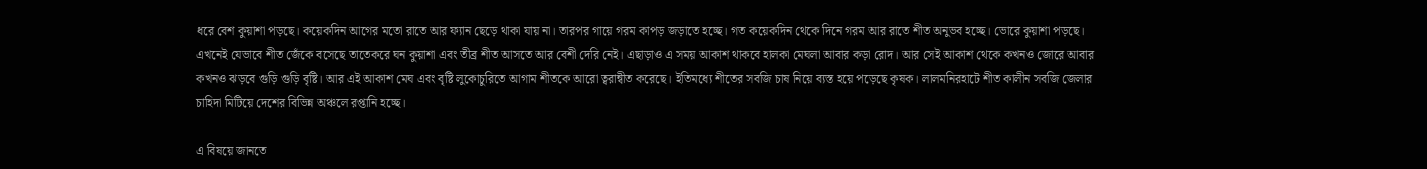ধরে বেশ কুয়াশা পড়ছে। কয়েকদিন আগের মতো রাতে আর ফ্যান ছেড়ে থাকা যায় না। তারপর গায়ে গরম কাপড় জড়াতে হচ্ছে। গত কয়েকদিন থেকে দিনে গরম আর রাতে শীত অনুভব হচ্ছে। ভোরে কুয়াশা পড়ছে। এখনেই যেভাবে শীত জেঁকে বসেছে তাতেকরে ঘন কুয়াশা এবং তীব্র শীত আসতে আর বেশী দেরি নেই। এছাড়াও এ সময় আকাশ থাকবে হালকা মেঘলা আবার কড়া রোদ। আর সেই আকাশ থেকে কখনও জোরে আবার কখনও ঝড়বে গুড়ি গুড়ি বৃষ্টি। আর এই আকাশ মেঘ এবং বৃষ্টি লুকোচুরিতে আগাম শীতকে আরো ত্বরান্বীত করেছে। ইতিমধ্যে শীতের সবজি চাষ নিয়ে ব্যস্ত হয়ে পড়েছে কৃষক। লালমনিরহাটে শীত কালীন সবজি জেলার চাহিদা মিটিয়ে দেশের বিভিন্ন অঞ্চলে রপ্তানি হচ্ছে।

এ বিষয়ে জানতে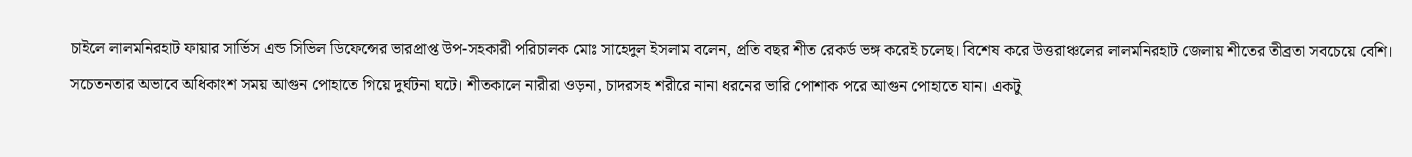চাইলে লালমনিরহাট ফায়ার সার্ভিস এন্ড সিভিল ডিফেন্সের ভারপ্রাপ্ত উপ-সহকারী পরিচালক মোঃ সাহেদুল ইসলাম বলেন, প্রতি বছর শীত রেকর্ড ভঙ্গ করেই চলেছ। বিশেষ করে উত্তরাঞ্চলের লালমনিরহাট জেলায় শীতের তীব্রতা সবচেয়ে বেশি। সচেতনতার অভাবে অধিকাংশ সময় আগুন পোহাতে গিয়ে দুর্ঘটনা ঘটে। শীতকালে নারীরা ওড়না, চাদরসহ শরীরে নানা ধরনের ভারি পোশাক পরে আগুন পোহাতে যান। একটু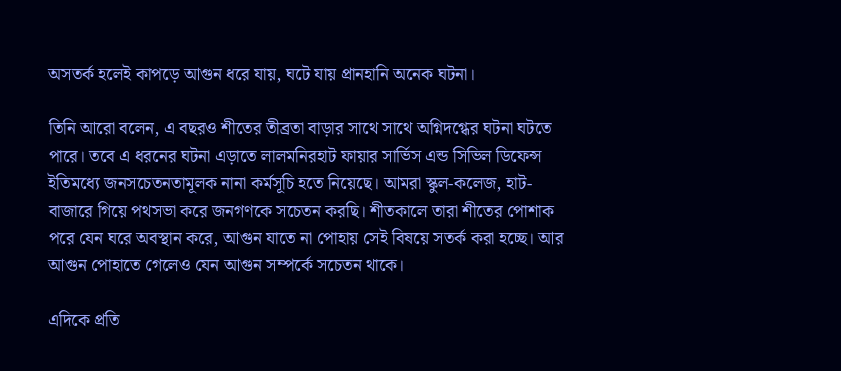অসতর্ক হলেই কাপড়ে আগুন ধরে যায়, ঘটে যায় প্রানহানি অনেক ঘটনা।

তিনি আরো বলেন, এ বছরও শীতের তীব্রতা বাড়ার সাথে সাথে অগ্নিদগ্ধের ঘটনা ঘটতে পারে। তবে এ ধরনের ঘটনা এড়াতে লালমনিরহাট ফায়ার সার্ভিস এন্ড সিভিল ডিফেন্স ইতিমধ্যে জনসচেতনতামূলক নানা কর্মসূচি হতে নিয়েছে। আমরা স্কুল-কলেজ, হাট-বাজারে গিয়ে পথসভা করে জনগণকে সচেতন করছি। শীতকালে তারা শীতের পোশাক পরে যেন ঘরে অবস্থান করে, আগুন যাতে না পোহায় সেই বিষয়ে সতর্ক করা হচ্ছে। আর আগুন পোহাতে গেলেও যেন আগুন সম্পর্কে সচেতন থাকে।

এদিকে প্রতি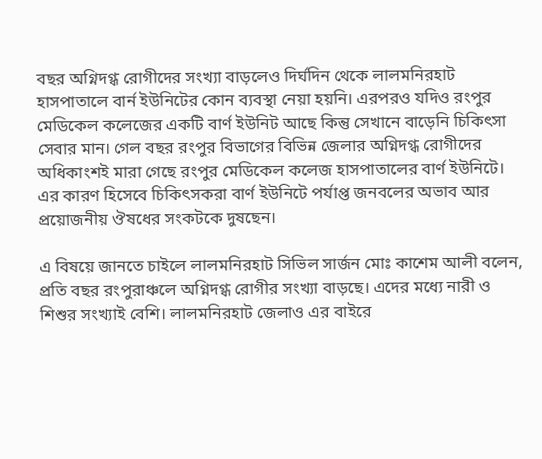বছর অগ্নিদগ্ধ রোগীদের সংখ্যা বাড়লেও দির্ঘদিন থেকে লালমনিরহাট হাসপাতালে বার্ন ইউনিটের কোন ব্যবস্থা নেয়া হয়নি। এরপরও যদিও রংপুর মেডিকেল কলেজের একটি বার্ণ ইউনিট আছে কিন্তু সেখানে বাড়েনি চিকিৎসা সেবার মান। গেল বছর রংপুর বিভাগের বিভিন্ন জেলার অগ্নিদগ্ধ রোগীদের অধিকাংশই মারা গেছে রংপুর মেডিকেল কলেজ হাসপাতালের বার্ণ ইউনিটে। এর কারণ হিসেবে চিকিৎসকরা বার্ণ ইউনিটে পর্যাপ্ত জনবলের অভাব আর প্রয়োজনীয় ঔষধের সংকটকে দুষছেন।

এ বিষয়ে জানতে চাইলে লালমনিরহাট সিভিল সার্জন মোঃ কাশেম আলী বলেন, প্রতি বছর রংপুরাঞ্চলে অগ্নিদগ্ধ রোগীর সংখ্যা বাড়ছে। এদের মধ্যে নারী ও শিশুর সংখ্যাই বেশি। লালমনিরহাট জেলাও এর বাইরে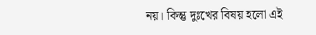নয়। কিন্তু দুঃখের বিষয় হলো এই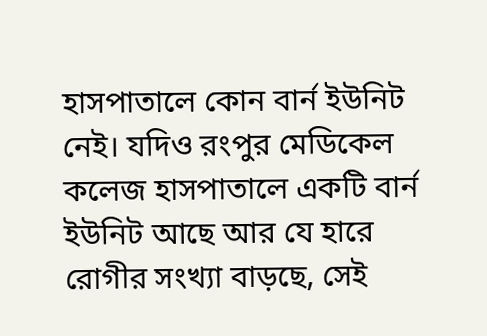হাসপাতালে কোন বার্ন ইউনিট নেই। যদিও রংপুর মেডিকেল কলেজ হাসপাতালে একটি বার্ন ইউনিট আছে আর যে হারে রোগীর সংখ্যা বাড়ছে, সেই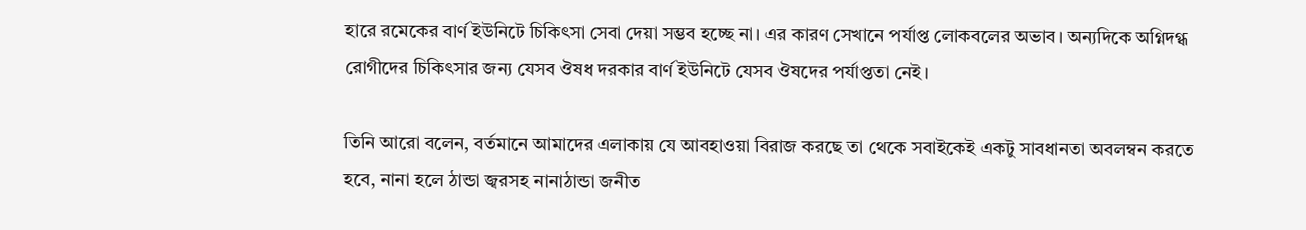হারে রমেকের বার্ণ ইউনিটে চিকিৎসা সেবা দেয়া সম্ভব হচ্ছে না। এর কারণ সেখানে পর্যাপ্ত লোকবলের অভাব। অন্যদিকে অগ্নিদগ্ধ রোগীদের চিকিৎসার জন্য যেসব ঔষধ দরকার বার্ণ ইউনিটে যেসব ঔষদের পর্যাপ্ততা নেই।

তিনি আরো বলেন, বর্তমানে আমাদের এলাকায় যে আবহাওয়া বিরাজ করছে তা থেকে সবাইকেই একটু সাবধানতা অবলম্বন করতে হবে, নানা হলে ঠান্ডা জ্বরসহ নানাঠান্ডা জনীত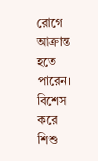রোগে আক্রান্ত হতে পারেন। বিশেস করে শিশু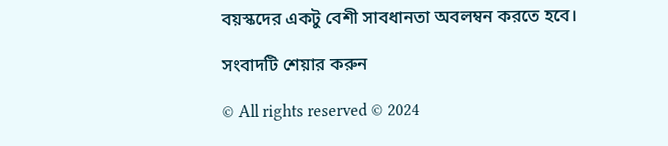বয়স্কদের একটু বেশী সাবধানতা অবলম্বন করতে হবে।

সংবাদটি শেয়ার করুন

© All rights reserved © 2024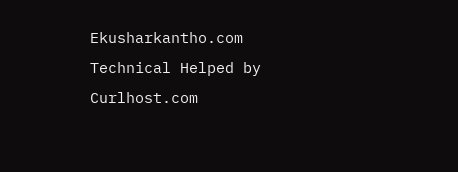Ekusharkantho.com
Technical Helped by Curlhost.com